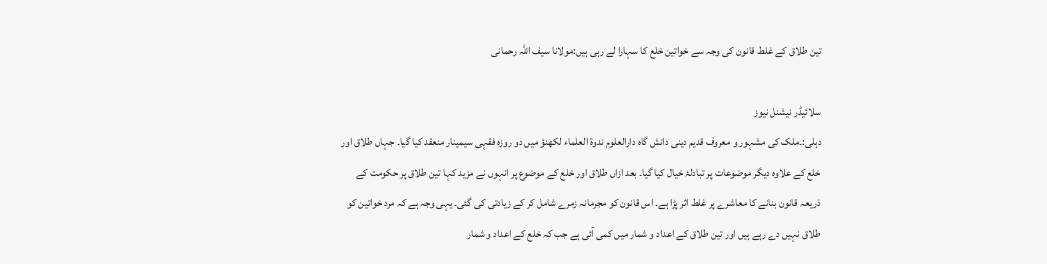تین طلاق کے غلط قانون کی وجہ سے خواتین خلع کا سہارا لے رہی ہیں:مولانا سیف اللہ رحمانی

سلائیڈر نیشنل نیوز
دہلی:۔ملک کی مشہور و معروف قدیم دینی دانش گاہ دارالعلوم ندوۃ العلماء لکھنؤ میں دو روزہ فقہی سیمینار منعقد کیا گیا۔ جہاں طلاق اور خلع کے علاوہ دیگر موضوعات پر تبادلۂ خیال کیا گیا۔ بعد ازاں طلاق اور خلع کے موضوع پر انہوں نے مزید کہا تین طلاق پر حکومت کے ذریعہ قانون بنانے کا معاشرے پر غلط اثر پڑا ہے۔ اس قانون کو مجرمانہ زمرے شامل کر کے زیادتی کی گئی۔ یہی وجہ ہے کہ مرد خواتین کو طلاق نہیں دے رہے ہیں اور تین طلاق کے اعداد و شمار میں کمی آئی ہے جب کہ خلع کے اعداد و شمار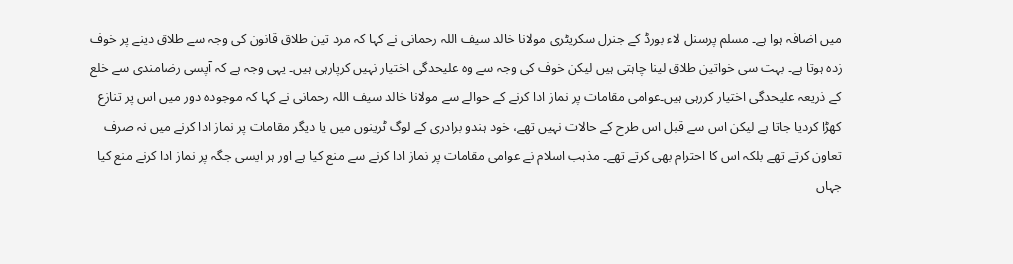میں اضافہ ہوا ہے۔ مسلم پرسنل لاء بورڈ کے جنرل سکریٹری مولانا خالد سیف اللہ رحمانی نے کہا کہ مرد تین طلاق قانون کی وجہ سے طلاق دینے پر خوف زدہ ہوتا ہے۔ بہت سی خواتین طلاق لینا چاہتی ہیں لیکن خوف کی وجہ سے وہ علیحدگی اختیار نہیں کرپارہی ہیں۔ یہی وجہ ہے کہ آپسی رضامندی سے خلع کے ذریعہ علیحدگی اختیار کررہی ہیں۔عوامی مقامات پر نماز ادا کرنے کے حوالے سے مولانا خالد سیف اللہ رحمانی نے کہا کہ موجودہ دور میں اس پر تنازع کھڑا کردیا جاتا ہے لیکن اس سے قبل اس طرح کے حالات نہیں تھے، خود ہندو برادری کے لوگ ٹرینوں میں یا دیگر مقامات پر نماز ادا کرنے میں نہ صرف تعاون کرتے تھے بلکہ اس کا احترام بھی کرتے تھے۔ مذہب اسلام نے عوامی مقامات پر نماز ادا کرنے سے منع کیا ہے اور ہر ایسی جگہ پر نماز ادا کرنے منع کیا جہاں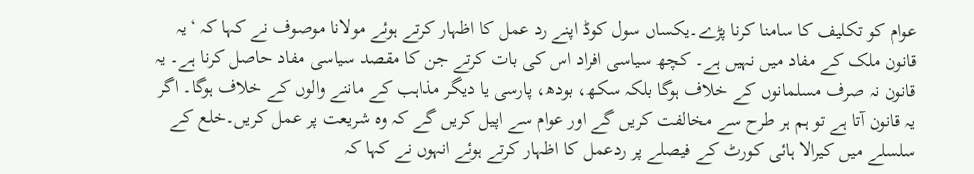عوام کو تکلیف کا سامنا کرنا پڑے۔یکساں سول کوڈ اپنے رد عمل کا اظہار کرتے ہوئے مولانا موصوف نے کہا کہ ‘یہ قانون ملک کے مفاد میں نہیں ہے۔ کچھ سیاسی افراد اس کی بات کرتے جن کا مقصد سیاسی مفاد حاصل کرنا ہے۔ یہ قانون نہ صرف مسلمانوں کے خلاف ہوگا بلکہ سکھ، بودھ، پارسی یا دیگر مذاہب کے ماننے والوں کے خلاف ہوگا۔ اگر یہ قانون آتا ہے تو ہم ہر طرح سے مخالفت کریں گے اور عوام سے اپیل کریں گے کہ وہ شریعت پر عمل کریں۔خلع کے سلسلے میں کیرالا ہائی کورٹ کے فیصلے پر ردعمل کا اظہار کرتے ہوئے انہوں نے کہا کہ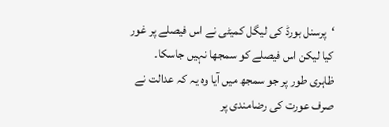‘پرسنل بورڈ کی لیگل کمیٹی نے اس فیصلے پر غور کیا لیکن اس فیصلے کو سمجھا نہیں جاسکا۔ ظاہری طور پر جو سمجھ میں آیا وہ یہ کہ عدالت نے صرف عورت کی رضامندی پر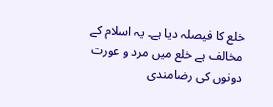خلع کا فیصلہ دیا ہے۔ یہ اسلام کے مخالف ہے خلع میں مرد و عورت دونوں کی رضامندی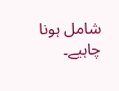شامل ہونا چاہیے۔